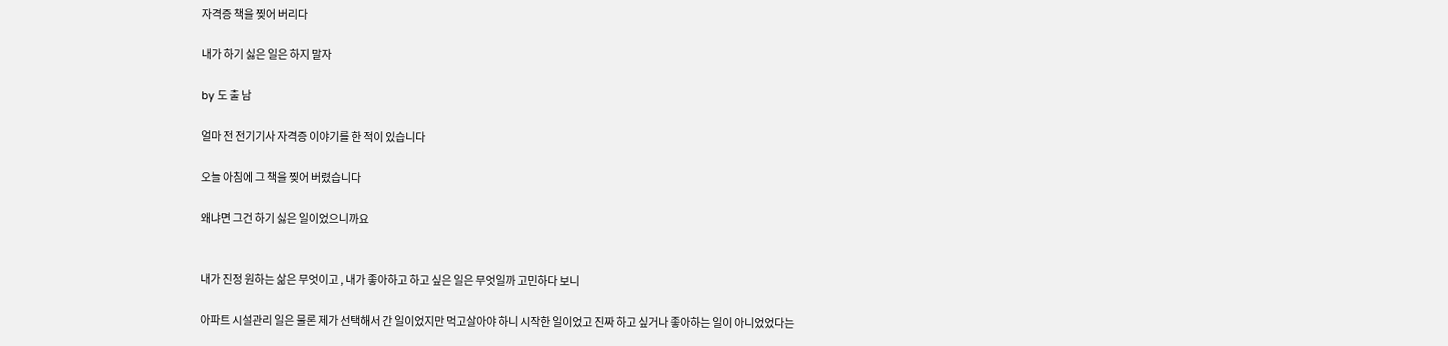자격증 책을 찢어 버리다

내가 하기 싫은 일은 하지 말자

by 도 출 남

얼마 전 전기기사 자격증 이야기를 한 적이 있습니다

오늘 아침에 그 책을 찢어 버렸습니다

왜냐면 그건 하기 싫은 일이었으니까요


내가 진정 원하는 삶은 무엇이고 , 내가 좋아하고 하고 싶은 일은 무엇일까 고민하다 보니

아파트 시설관리 일은 물론 제가 선택해서 간 일이었지만 먹고살아야 하니 시작한 일이었고 진짜 하고 싶거나 좋아하는 일이 아니었었다는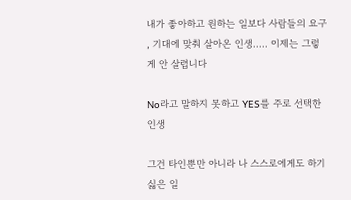내가 좋아하고 원하는 일보다 사람들의 요구 , 기대에 맞춰 살아온 인생..... 이제는 그렇게 안 살렵니다

No라고 말하지 못하고 YES를 주로 선택한 인생

그건 타인뿐만 아니라 나 스스로에게도 하기 싫은 일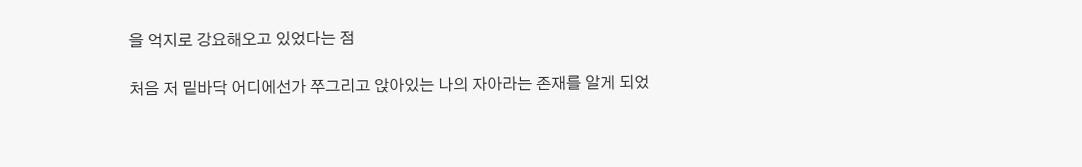을 억지로 강요해오고 있었다는 점

처음 저 밑바닥 어디에선가 쭈그리고 앉아있는 나의 자아라는 존재를 알게 되었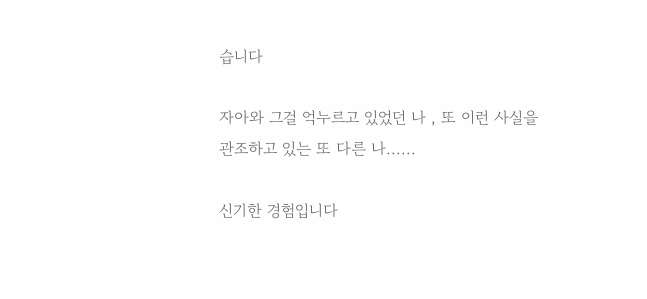습니다

자아와 그걸 억누르고 있었던 나 , 또 이런 사실을 관조하고 있는 또 다른 나......

신기한 경험입니다